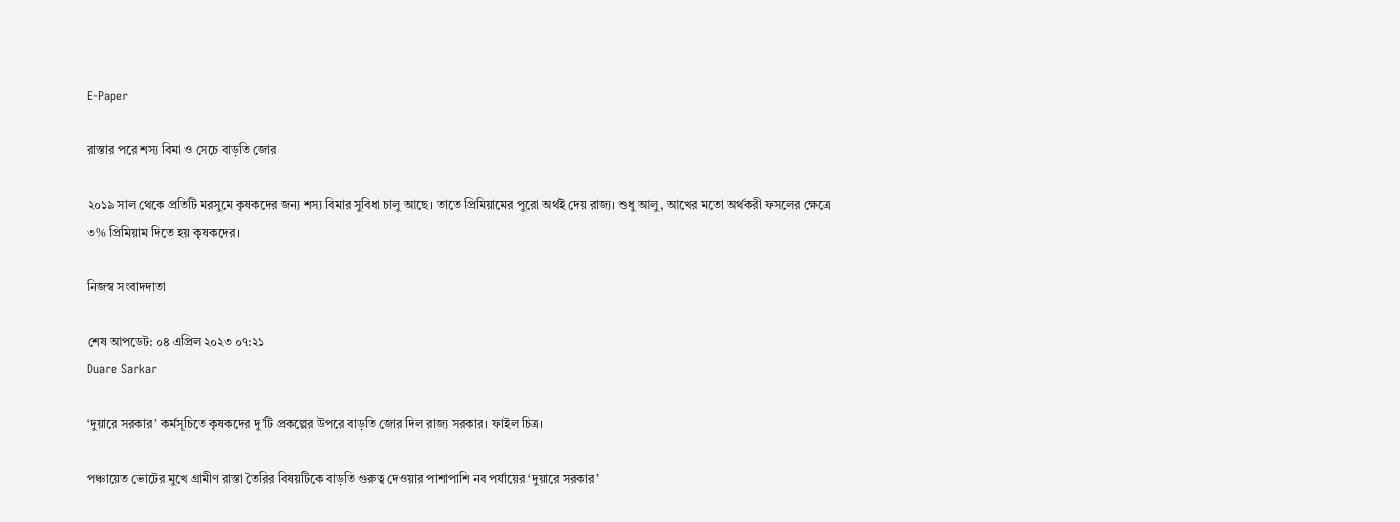E-Paper

রাস্তার পরে শস্য বিমা ও সেচে বাড়তি জোর

২০১৯ সাল থেকে প্রতিটি মরসুমে কৃষকদের জন্য শস্য বিমার সুবিধা চালু আছে। তাতে প্রিমিয়ামের পুরো অর্থই দেয় রাজ্য। শুধু আলু, আখের মতো অর্থকরী ফসলের ক্ষেত্রে ৩% প্রিমিয়াম দিতে হয় কৃষকদের।

নিজস্ব সংবাদদাতা

শেষ আপডেট: ০৪ এপ্রিল ২০২৩ ০৭:২১
Duare Sarkar

‘দুয়ারে সরকার’ কর্মসূচিতে কৃষকদের দু’টি প্রকল্পের উপরে বাড়তি জোর দিল রাজ্য সরকার। ফাইল চিত্র।

পঞ্চায়েত ভোটের মুখে গ্রামীণ রাস্তা তৈরির বিষয়টিকে বাড়তি গুরুত্ব দেওয়ার পাশাপাশি নব পর্যায়ের ‘দুয়ারে সরকার’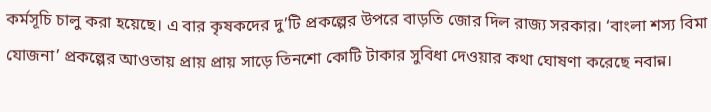কর্মসূচি চালু করা হয়েছে। এ বার কৃষকদের দু’টি প্রকল্পের উপরে বাড়তি জোর দিল রাজ্য সরকার। ‘বাংলা শস্য বিমা যোজনা’ প্রকল্পের আওতায় প্রায় প্রায় সাড়ে তিনশো কোটি টাকার সুবিধা দেওয়ার কথা ঘোষণা করেছে নবান্ন।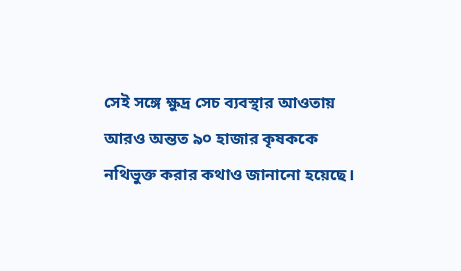সেই সঙ্গে ক্ষুদ্র সেচ ব্যবস্থার আওতায় আরও অন্তত ৯০ হাজার কৃষককে নথিভুক্ত করার কথাও জানানো হয়েছে।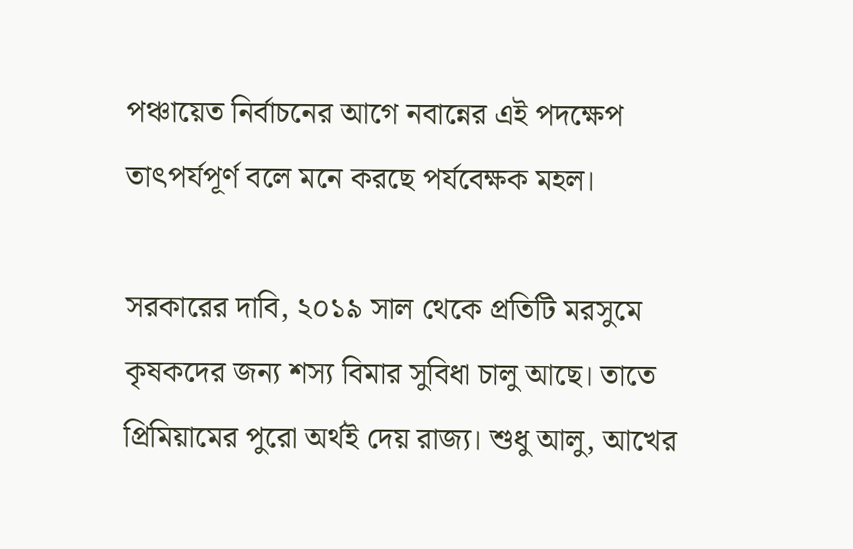পঞ্চায়েত নির্বাচনের আগে নবান্নের এই পদক্ষেপ তাৎপর্যপূর্ণ বলে মনে করছে পর্যবেক্ষক মহল।

সরকারের দাবি, ২০১৯ সাল থেকে প্রতিটি মরসুমে কৃষকদের জন্য শস্য বিমার সুবিধা চালু আছে। তাতে প্রিমিয়ামের পুরো অর্থই দেয় রাজ্য। শুধু আলু, আখের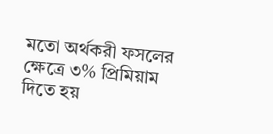মতো অর্থকরী ফসলের ক্ষেত্রে ৩% প্রিমিয়াম দিতে হয়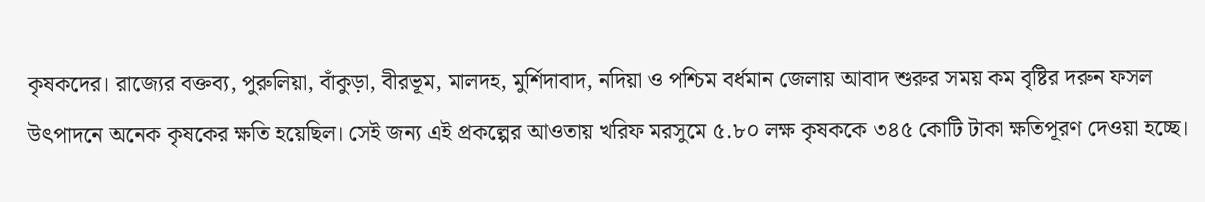কৃষকদের। রাজ্যের বক্তব্য, পুরুলিয়া, বাঁকুড়া, বীরভূম, মালদহ, মুর্শিদাবাদ, নদিয়া ও পশ্চিম বর্ধমান জেলায় আবাদ শুরুর সময় কম বৃষ্টির দরুন ফসল উৎপাদনে অনেক কৃষকের ক্ষতি হয়েছিল। সেই জন্য এই প্রকল্পের আওতায় খরিফ মরসুমে ৫.৮০ লক্ষ কৃষককে ৩৪৫ কোটি টাকা ক্ষতিপূরণ দেওয়া হচ্ছে।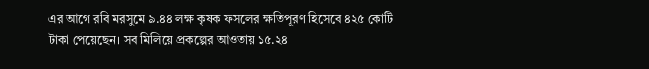এর আগে রবি মরসুমে ৯.৪৪ লক্ষ কৃষক ফসলের ক্ষতিপূরণ হিসেবে ৪২৫ কোটি টাকা পেয়েছেন। সব মিলিয়ে প্রকল্পের আওতায় ১৫.২৪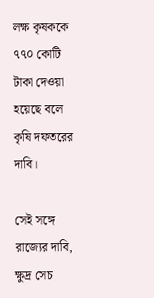লক্ষ কৃষককে ৭৭০ কোটি টাকা দেওয়া হয়েছে বলে কৃষি দফতরের দাবি।

সেই সঙ্গে রাজ্যের দাবি, ক্ষুদ্র সেচ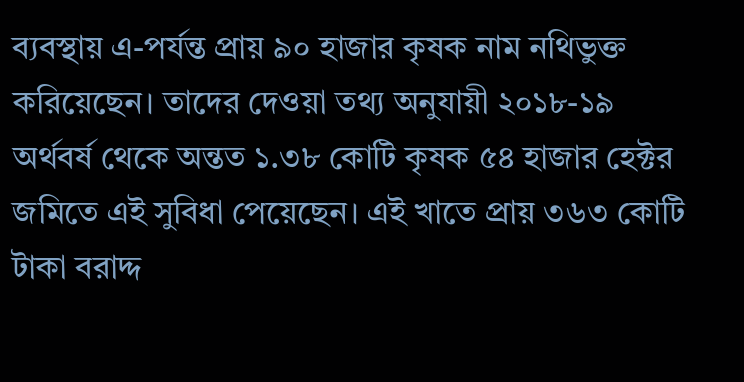ব্যবস্থায় এ-পর্যন্ত প্রায় ৯০ হাজার কৃষক নাম নথিভুক্ত করিয়েছেন। তাদের দেওয়া তথ্য অনুযায়ী ২০১৮-১৯ অর্থবর্ষ থেকে অন্তত ১.৩৮ কোটি কৃষক ৫৪ হাজার হেক্টর জমিতে এই সুবিধা পেয়েছেন। এই খাতে প্রায় ৩৬৩ কোটি টাকা বরাদ্দ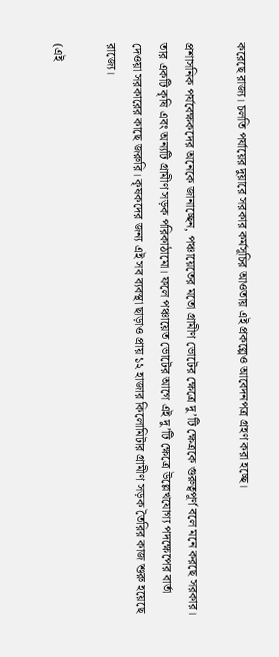করেছে রাজ্য। চলতি পর্যায়ের দুয়ারে সরকার কর্মসূচির আওতায় এই প্রকল্পেও আবেদনপত্র গ্রহণ করা হচ্ছে।

প্রশাসনিক পর্যবেক্ষকদের অনেকে জানাচ্ছেন, পঞ্চায়েতের মতো গ্রামীণ ভোটের ক্ষেত্রে দু’টি ক্ষেত্রকে গুরুত্বপূর্ণ বলে মনে করছে সরকার। তার একটি কৃষি এবং অন্যটি গ্রামীণ সড়ক পরিকাঠামো। ফলে পঞ্চায়েত ভোটের আগে এই দু’টি ক্ষেত্রে উল্লেখযোগ্য পদক্ষেপের বার্তা দেওয়া সরকারের কাছে জরুরি। কৃষকদের জন্য এই সব ব্যবস্থা ছাড়াও প্রায় ১২ হাজার কিলোমিটার গ্রামীণ সড়ক তৈরির কাজ শুরু হয়েছে রাজ্যে।

(এই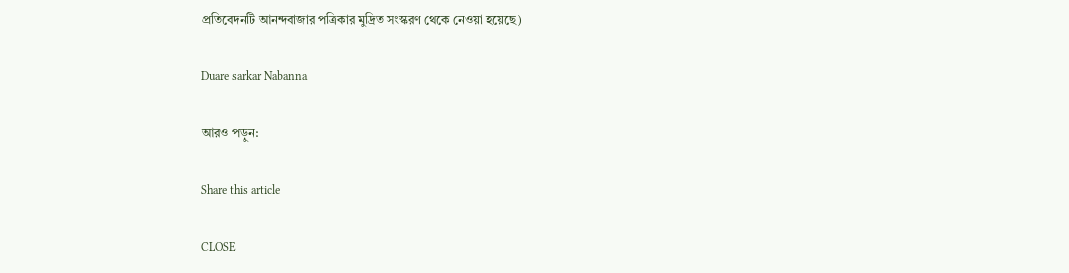প্রতিবেদনটি আনন্দবাজার পত্রিকার মুদ্রিত সংস্করণ থেকে নেওয়া হয়েছে)

Duare sarkar Nabanna

আরও পড়ুন:

Share this article

CLOSE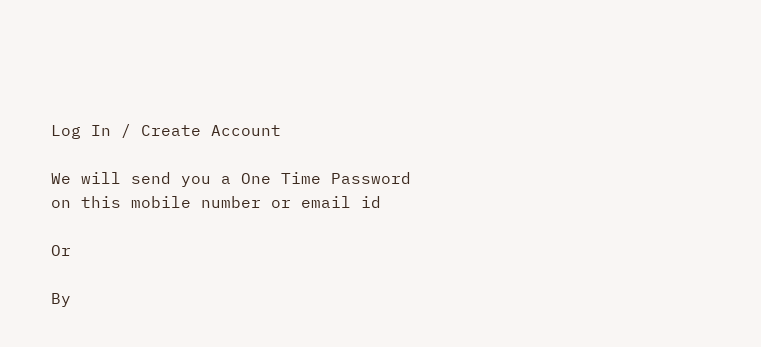Log In / Create Account

We will send you a One Time Password on this mobile number or email id

Or

By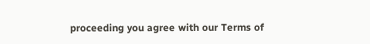proceeding you agree with our Terms of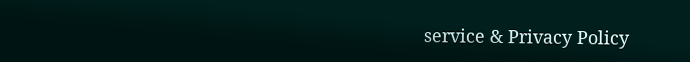service & Privacy Policy